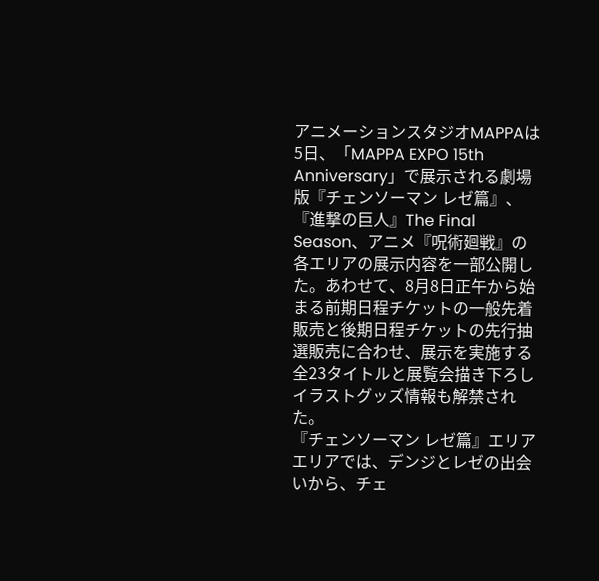アニメーションスタジオMAPPAは5日、「MAPPA EXPO 15th Anniversary」で展示される劇場版『チェンソーマン レゼ篇』、『進撃の巨人』The Final Season、アニメ『呪術廻戦』の各エリアの展示内容を一部公開した。あわせて、8月8日正午から始まる前期日程チケットの一般先着販売と後期日程チケットの先行抽選販売に合わせ、展示を実施する全23タイトルと展覧会描き下ろしイラストグッズ情報も解禁された。
『チェンソーマン レゼ篇』エリア
エリアでは、デンジとレゼの出会いから、チェ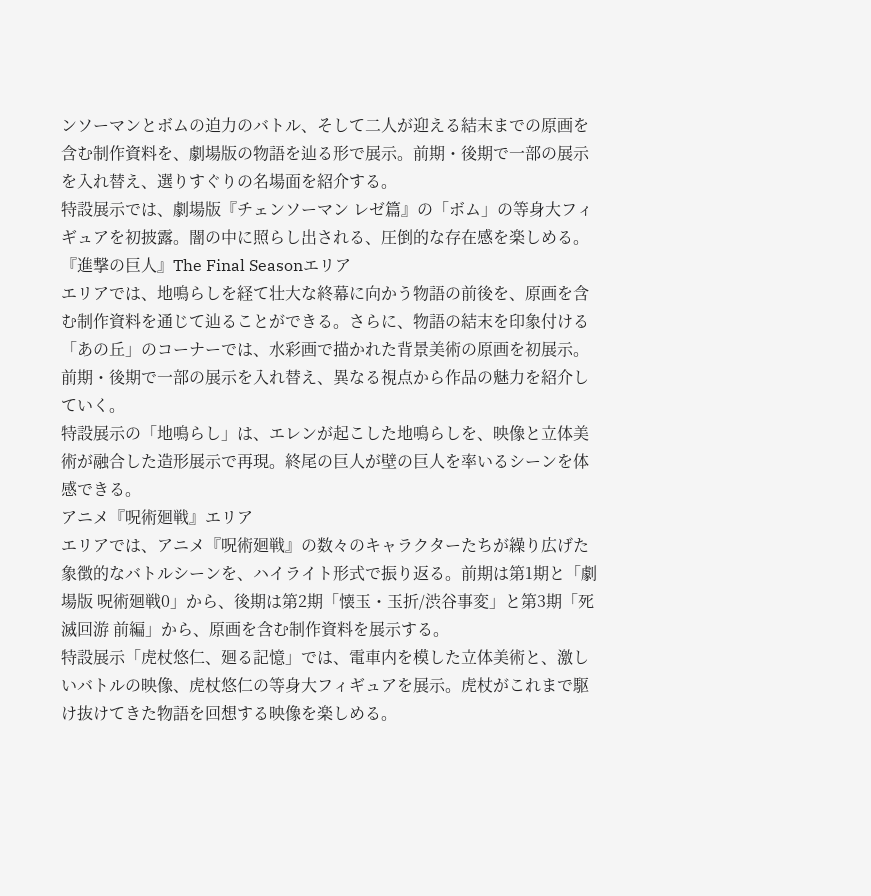ンソーマンとボムの迫力のバトル、そして二人が迎える結末までの原画を含む制作資料を、劇場版の物語を辿る形で展示。前期・後期で一部の展示を入れ替え、選りすぐりの名場面を紹介する。
特設展示では、劇場版『チェンソーマン レゼ篇』の「ボム」の等身大フィギュアを初披露。闇の中に照らし出される、圧倒的な存在感を楽しめる。
『進撃の巨人』The Final Seasonエリア
エリアでは、地鳴らしを経て壮大な終幕に向かう物語の前後を、原画を含む制作資料を通じて辿ることができる。さらに、物語の結末を印象付ける「あの丘」のコーナーでは、水彩画で描かれた背景美術の原画を初展示。前期・後期で一部の展示を入れ替え、異なる視点から作品の魅力を紹介していく。
特設展示の「地鳴らし」は、エレンが起こした地鳴らしを、映像と立体美術が融合した造形展示で再現。終尾の巨人が壁の巨人を率いるシーンを体感できる。
アニメ『呪術廻戦』エリア
エリアでは、アニメ『呪術廻戦』の数々のキャラクターたちが繰り広げた象徴的なバトルシーンを、ハイライト形式で振り返る。前期は第1期と「劇場版 呪術廻戦0」から、後期は第2期「懐玉・玉折/渋谷事変」と第3期「死滅回游 前編」から、原画を含む制作資料を展示する。
特設展示「虎杖悠仁、廻る記憶」では、電車内を模した立体美術と、激しいバトルの映像、虎杖悠仁の等身大フィギュアを展示。虎杖がこれまで駆け抜けてきた物語を回想する映像を楽しめる。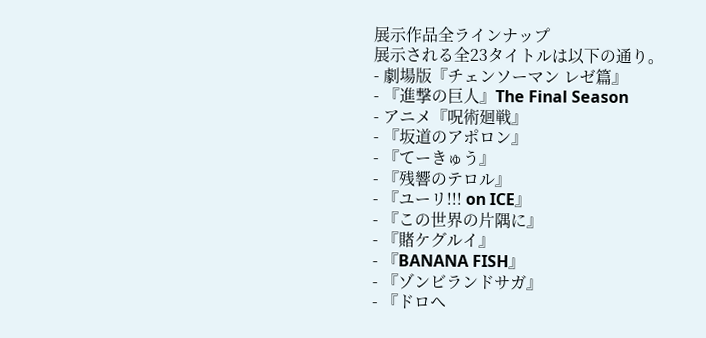展示作品全ラインナップ
展示される全23タイトルは以下の通り。
- 劇場版『チェンソーマン レゼ篇』
- 『進撃の巨人』The Final Season
- アニメ『呪術廻戦』
- 『坂道のアポロン』
- 『てーきゅう』
- 『残響のテロル』
- 『ユーリ!!! on ICE』
- 『この世界の片隅に』
- 『賭ケグルイ』
- 『BANANA FISH』
- 『ゾンビランドサガ』
- 『ドロヘ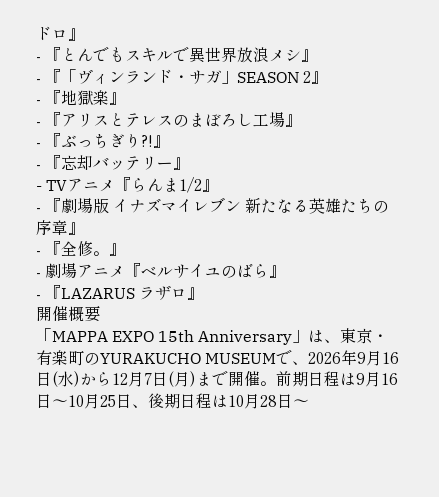ドロ』
- 『とんでもスキルで異世界放浪メシ』
- 『「ヴィンランド・サガ」SEASON 2』
- 『地獄楽』
- 『アリスとテレスのまぼろし工場』
- 『ぶっちぎり?!』
- 『忘却バッテリー』
- TVアニメ『らんま1/2』
- 『劇場版 イナズマイレブン 新たなる英雄たちの序章』
- 『全修。』
- 劇場アニメ『ベルサイユのばら』
- 『LAZARUS ラザロ』
開催概要
「MAPPA EXPO 15th Anniversary」は、東京・有楽町のYURAKUCHO MUSEUMで、2026年9月16日(水)から12月7日(月)まで開催。前期日程は9月16日〜10月25日、後期日程は10月28日〜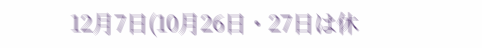12月7日(10月26日・27日は休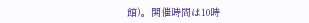館)。開催時間は10時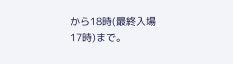から18時(最終入場17時)まで。